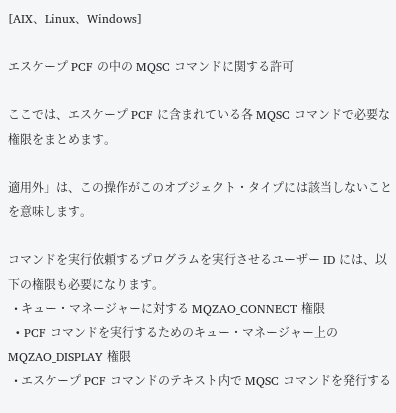[AIX、Linux、Windows]

エスケープ PCF の中の MQSC コマンドに関する許可

ここでは、エスケープ PCF に含まれている各 MQSC コマンドで必要な権限をまとめます。

適用外」は、この操作がこのオブジェクト・タイプには該当しないことを意味します。

コマンドを実行依頼するプログラムを実行させるユーザー ID には、以下の権限も必要になります。
  • キュー・マネージャーに対する MQZAO_CONNECT 権限
  • PCF コマンドを実行するためのキュー・マネージャー上の MQZAO_DISPLAY 権限
  • エスケープ PCF コマンドのテキスト内で MQSC コマンドを発行する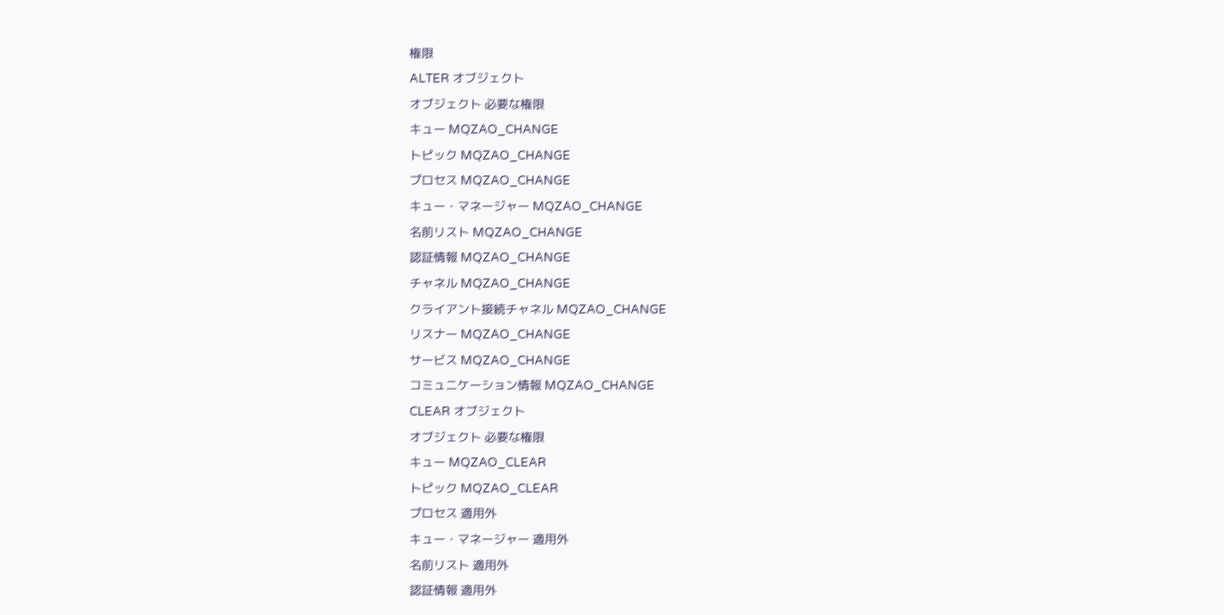権限
ALTER オブジェクト
オブジェクト 必要な権限
キュー MQZAO_CHANGE
トピック MQZAO_CHANGE
プロセス MQZAO_CHANGE
キュー・マネージャー MQZAO_CHANGE
名前リスト MQZAO_CHANGE
認証情報 MQZAO_CHANGE
チャネル MQZAO_CHANGE
クライアント接続チャネル MQZAO_CHANGE
リスナー MQZAO_CHANGE
サービス MQZAO_CHANGE
コミュニケーション情報 MQZAO_CHANGE
CLEAR オブジェクト
オブジェクト 必要な権限
キュー MQZAO_CLEAR
トピック MQZAO_CLEAR
プロセス 適用外
キュー・マネージャー 適用外
名前リスト 適用外
認証情報 適用外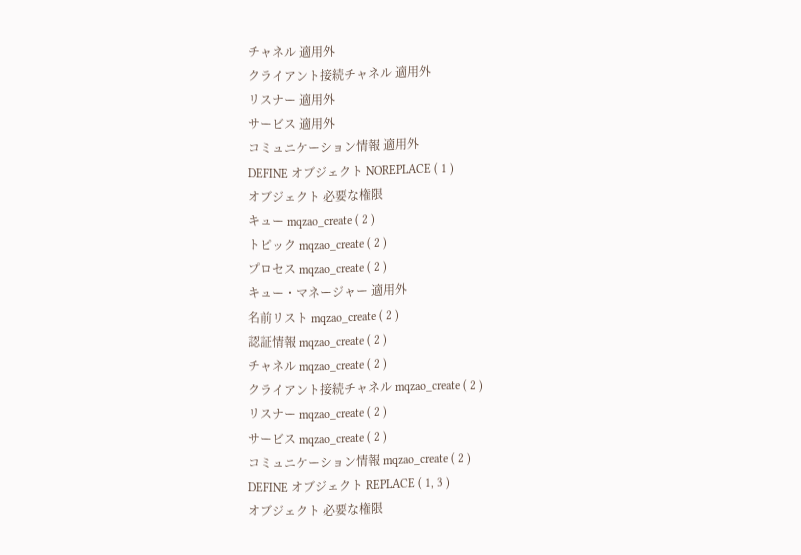チャネル 適用外
クライアント接続チャネル 適用外
リスナー 適用外
サービス 適用外
コミュニケーション情報 適用外
DEFINE オブジェクト NOREPLACE ( 1 )
オブジェクト 必要な権限
キュー mqzao_create ( 2 )
トピック mqzao_create ( 2 )
プロセス mqzao_create ( 2 )
キュー・マネージャー 適用外
名前リスト mqzao_create ( 2 )
認証情報 mqzao_create ( 2 )
チャネル mqzao_create ( 2 )
クライアント接続チャネル mqzao_create ( 2 )
リスナー mqzao_create ( 2 )
サービス mqzao_create ( 2 )
コミュニケーション情報 mqzao_create ( 2 )
DEFINE オブジェクト REPLACE ( 1, 3 )
オブジェクト 必要な権限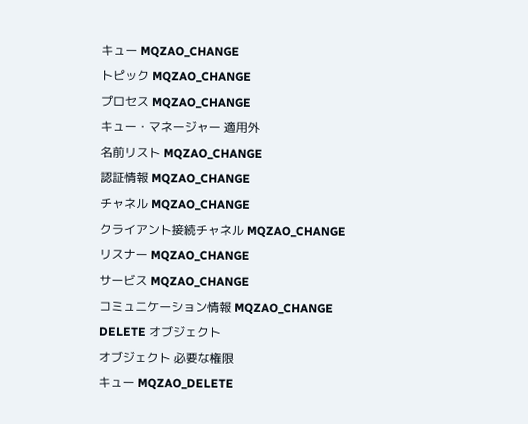キュー MQZAO_CHANGE
トピック MQZAO_CHANGE
プロセス MQZAO_CHANGE
キュー・マネージャー 適用外
名前リスト MQZAO_CHANGE
認証情報 MQZAO_CHANGE
チャネル MQZAO_CHANGE
クライアント接続チャネル MQZAO_CHANGE
リスナー MQZAO_CHANGE
サービス MQZAO_CHANGE
コミュニケーション情報 MQZAO_CHANGE
DELETE オブジェクト
オブジェクト 必要な権限
キュー MQZAO_DELETE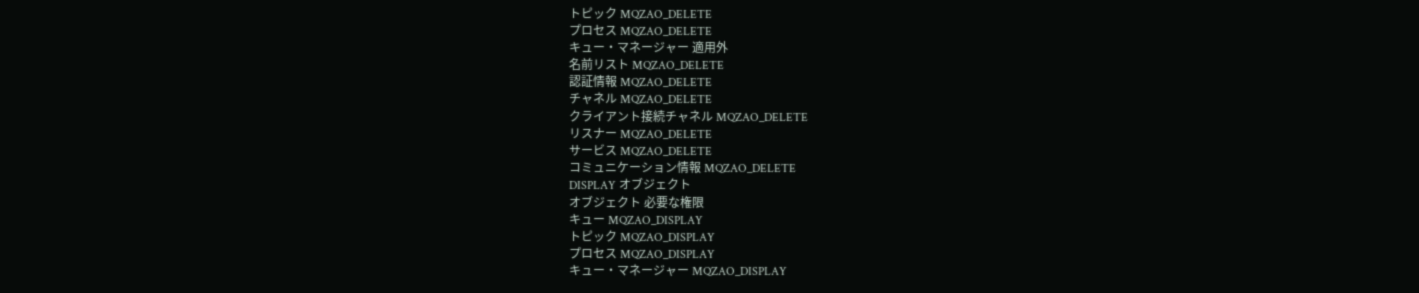トピック MQZAO_DELETE
プロセス MQZAO_DELETE
キュー・マネージャー 適用外
名前リスト MQZAO_DELETE
認証情報 MQZAO_DELETE
チャネル MQZAO_DELETE
クライアント接続チャネル MQZAO_DELETE
リスナー MQZAO_DELETE
サービス MQZAO_DELETE
コミュニケーション情報 MQZAO_DELETE
DISPLAY オブジェクト
オブジェクト 必要な権限
キュー MQZAO_DISPLAY
トピック MQZAO_DISPLAY
プロセス MQZAO_DISPLAY
キュー・マネージャー MQZAO_DISPLAY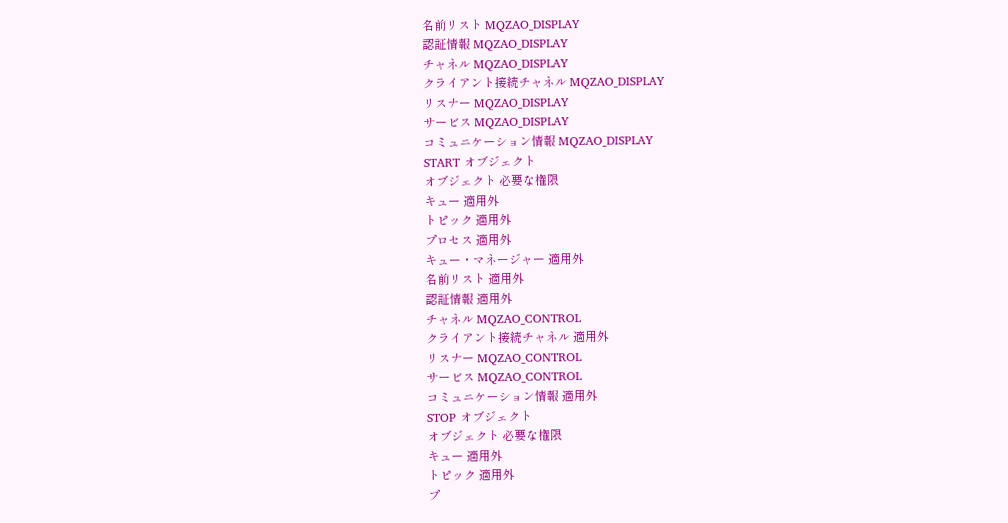名前リスト MQZAO_DISPLAY
認証情報 MQZAO_DISPLAY
チャネル MQZAO_DISPLAY
クライアント接続チャネル MQZAO_DISPLAY
リスナー MQZAO_DISPLAY
サービス MQZAO_DISPLAY
コミュニケーション情報 MQZAO_DISPLAY
START オブジェクト
オブジェクト 必要な権限
キュー 適用外
トピック 適用外
プロセス 適用外
キュー・マネージャー 適用外
名前リスト 適用外
認証情報 適用外
チャネル MQZAO_CONTROL
クライアント接続チャネル 適用外
リスナー MQZAO_CONTROL
サービス MQZAO_CONTROL
コミュニケーション情報 適用外
STOP オブジェクト
オブジェクト 必要な権限
キュー 適用外
トピック 適用外
プ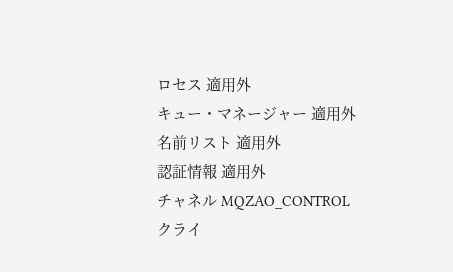ロセス 適用外
キュー・マネージャー 適用外
名前リスト 適用外
認証情報 適用外
チャネル MQZAO_CONTROL
クライ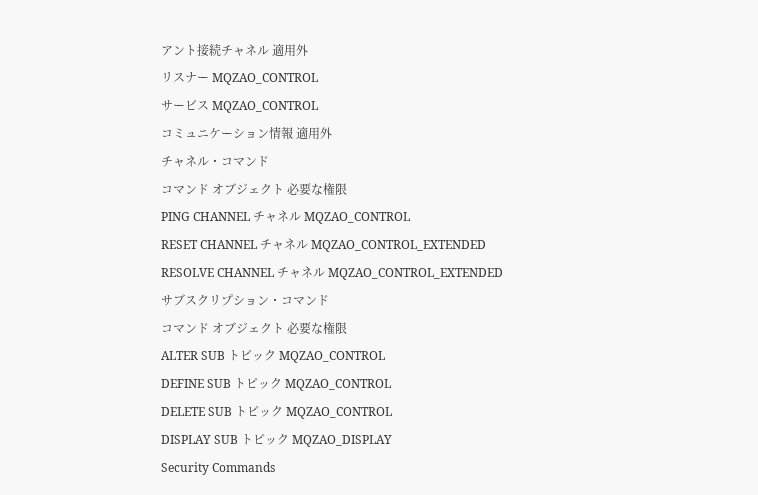アント接続チャネル 適用外
リスナー MQZAO_CONTROL
サービス MQZAO_CONTROL
コミュニケーション情報 適用外
チャネル・コマンド
コマンド オブジェクト 必要な権限
PING CHANNEL チャネル MQZAO_CONTROL
RESET CHANNEL チャネル MQZAO_CONTROL_EXTENDED
RESOLVE CHANNEL チャネル MQZAO_CONTROL_EXTENDED
サブスクリプション・コマンド
コマンド オブジェクト 必要な権限
ALTER SUB トピック MQZAO_CONTROL
DEFINE SUB トピック MQZAO_CONTROL
DELETE SUB トピック MQZAO_CONTROL
DISPLAY SUB トピック MQZAO_DISPLAY
Security Commands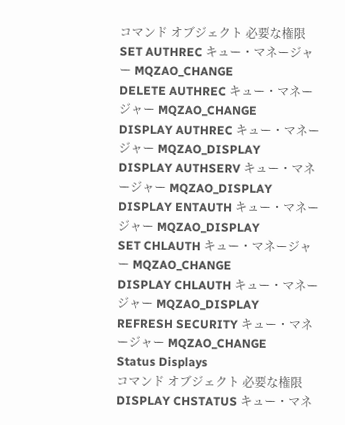コマンド オブジェクト 必要な権限
SET AUTHREC キュー・マネージャー MQZAO_CHANGE
DELETE AUTHREC キュー・マネージャー MQZAO_CHANGE
DISPLAY AUTHREC キュー・マネージャー MQZAO_DISPLAY
DISPLAY AUTHSERV キュー・マネージャー MQZAO_DISPLAY
DISPLAY ENTAUTH キュー・マネージャー MQZAO_DISPLAY
SET CHLAUTH キュー・マネージャー MQZAO_CHANGE
DISPLAY CHLAUTH キュー・マネージャー MQZAO_DISPLAY
REFRESH SECURITY キュー・マネージャー MQZAO_CHANGE
Status Displays
コマンド オブジェクト 必要な権限
DISPLAY CHSTATUS キュー・マネ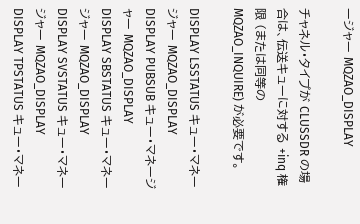ージャー MQZAO_DISPLAY

チャネル・タイプが CLUSSDR の場合は、伝送キューに対する +inq 権限 (または同等の MQZAO_INQUIRE) が必要です。

DISPLAY LSSTATUS キュー・マネージャー MQZAO_DISPLAY
DISPLAY PUBSUB キュー・マネージャー MQZAO_DISPLAY
DISPLAY SBSTATUS キュー・マネージャー MQZAO_DISPLAY
DISPLAY SVSTATUS キュー・マネージャー MQZAO_DISPLAY
DISPLAY TPSTATUS キュー・マネー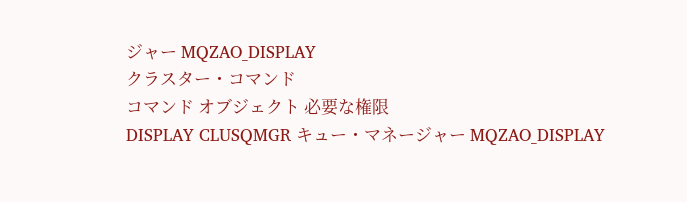ジャー MQZAO_DISPLAY
クラスター・コマンド
コマンド オブジェクト 必要な権限
DISPLAY CLUSQMGR キュー・マネージャー MQZAO_DISPLAY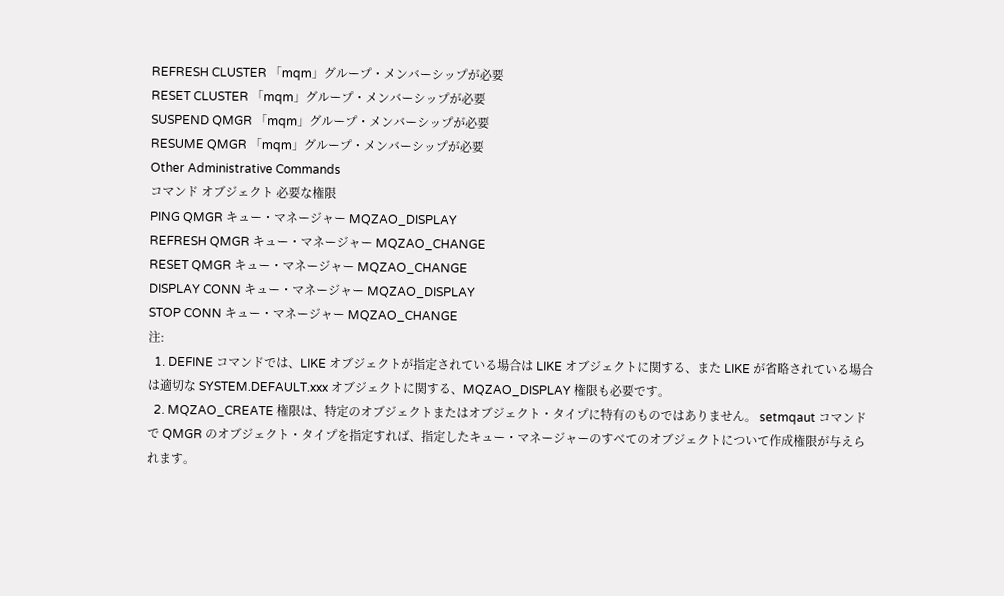REFRESH CLUSTER 「mqm」グループ・メンバーシップが必要
RESET CLUSTER 「mqm」グループ・メンバーシップが必要
SUSPEND QMGR 「mqm」グループ・メンバーシップが必要
RESUME QMGR 「mqm」グループ・メンバーシップが必要
Other Administrative Commands
コマンド オブジェクト 必要な権限
PING QMGR キュー・マネージャー MQZAO_DISPLAY
REFRESH QMGR キュー・マネージャー MQZAO_CHANGE
RESET QMGR キュー・マネージャー MQZAO_CHANGE
DISPLAY CONN キュー・マネージャー MQZAO_DISPLAY
STOP CONN キュー・マネージャー MQZAO_CHANGE
注:
  1. DEFINE コマンドでは、LIKE オブジェクトが指定されている場合は LIKE オブジェクトに関する、また LIKE が省略されている場合は適切な SYSTEM.DEFAULT.xxx オブジェクトに関する、MQZAO_DISPLAY 権限も必要です。
  2. MQZAO_CREATE 権限は、特定のオブジェクトまたはオブジェクト・タイプに特有のものではありません。 setmqaut コマンドで QMGR のオブジェクト・タイプを指定すれば、指定したキュー・マネージャーのすべてのオブジェクトについて作成権限が与えられます。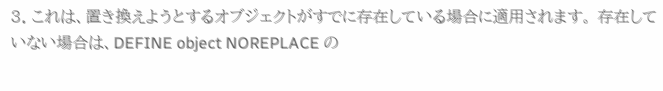3. これは、置き換えようとするオブジェクトがすでに存在している場合に適用されます。 存在していない場合は、DEFINE object NOREPLACE の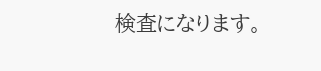検査になります。